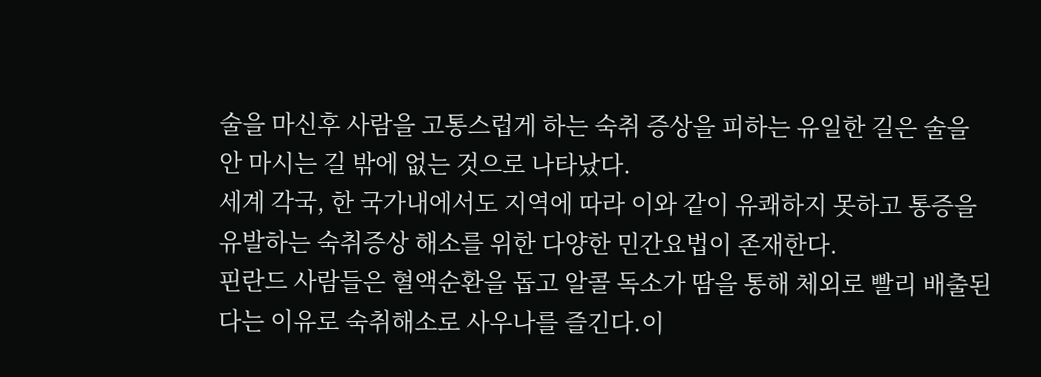술을 마신후 사람을 고통스럽게 하는 숙취 증상을 피하는 유일한 길은 술을 안 마시는 길 밖에 없는 것으로 나타났다.
세계 각국, 한 국가내에서도 지역에 따라 이와 같이 유쾌하지 못하고 통증을 유발하는 숙취증상 해소를 위한 다양한 민간요법이 존재한다.
핀란드 사람들은 혈액순환을 돕고 알콜 독소가 땀을 통해 체외로 빨리 배출된다는 이유로 숙취해소로 사우나를 즐긴다.이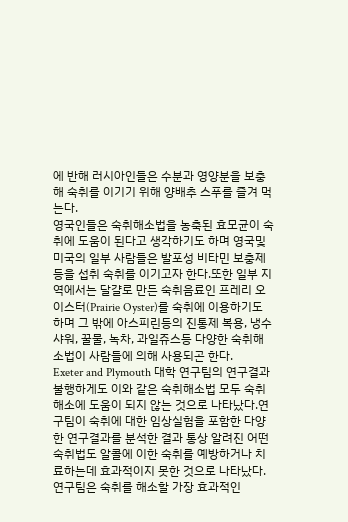에 반해 러시아인들은 수분과 영양분을 보충해 숙취를 이기기 위해 양배추 스푸를 즐겨 먹는다.
영국인들은 숙취해소법을 농축된 효모균이 숙취에 도움이 된다고 생각하기도 하며 영국및 미국의 일부 사람들은 발포성 비타민 보충제등을 섭취 숙취를 이기고자 한다.또한 일부 지역에서는 달걀로 만든 숙취음료인 프레리 오이스터(Prairie Oyster)를 숙취에 이용하기도 하며 그 밖에 아스피린등의 진통제 복용, 냉수 샤워, 꿀물, 녹차, 과일쥬스등 다양한 숙취해소법이 사람들에 의해 사용되곤 한다.
Exeter and Plymouth 대학 연구팀의 연구결과 불행하게도 이와 같은 숙취해소법 모두 숙취 해소에 도움이 되지 않는 것으로 나타났다.연구팀이 숙취에 대한 임상실험을 포함한 다양한 연구결과를 분석한 결과 통상 알려진 어떤 숙취법도 알콜에 이한 숙취를 예방하거나 치료하는데 효과적이지 못한 것으로 나타났다.
연구팀은 숙취를 해소할 가장 효과적인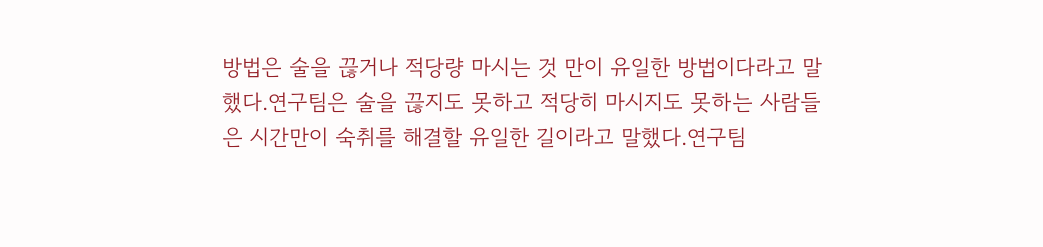방법은 술을 끊거나 적당량 마시는 것 만이 유일한 방법이다라고 말했다.연구팀은 술을 끊지도 못하고 적당히 마시지도 못하는 사람들은 시간만이 숙취를 해결할 유일한 길이라고 말했다.연구팀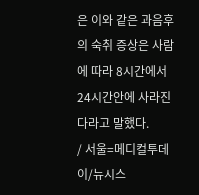은 이와 같은 과음후의 숙취 증상은 사람에 따라 8시간에서 24시간안에 사라진다라고 말했다.
/ 서울=메디컬투데이/뉴시스